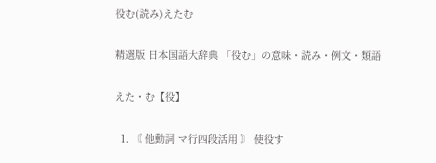役む(読み)えたむ

精選版 日本国語大辞典 「役む」の意味・読み・例文・類語

えた・む【役】

  1. 〘 他動詞 マ行四段活用 〙 使役す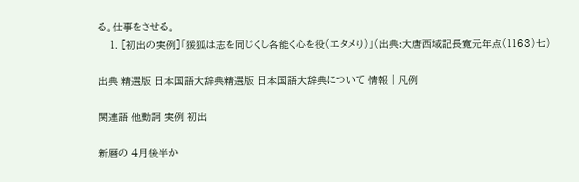る。仕事をさせる。
    1. [初出の実例]「猨狐は志を同じくし各能く心を役(エタメり)」(出典:大唐西域記長寛元年点(1163)七)

出典 精選版 日本国語大辞典精選版 日本国語大辞典について 情報 | 凡例

関連語 他動詞 実例 初出

新暦の 4月後半か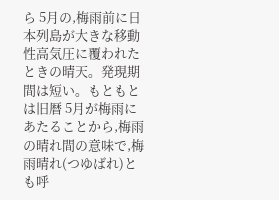ら 5月の,梅雨前に日本列島が大きな移動性高気圧に覆われたときの晴天。発現期間は短い。もともとは旧暦 5月が梅雨にあたることから,梅雨の晴れ間の意味で,梅雨晴れ(つゆばれ)とも呼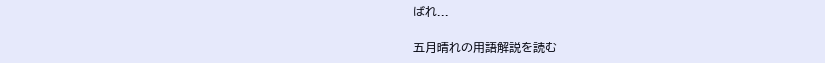ばれ...

五月晴れの用語解説を読む